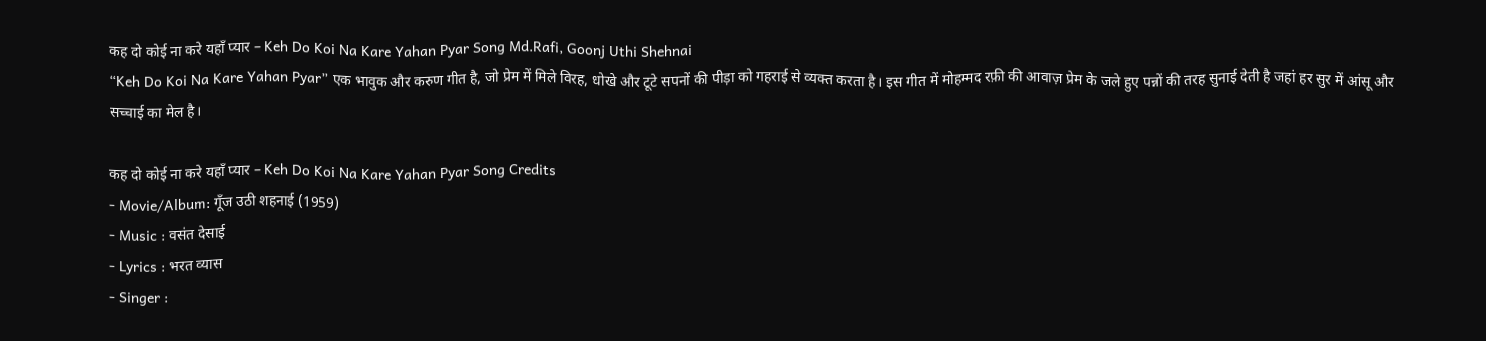कह दो कोई ना करे यहाँ प्यार – Keh Do Koi Na Kare Yahan Pyar Song Md.Rafi, Goonj Uthi Shehnai
“Keh Do Koi Na Kare Yahan Pyar” एक भावुक और करुण गीत है, जो प्रेम में मिले विरह, धोखे और टूटे सपनों की पीड़ा को गहराई से व्यक्त करता है। इस गीत में मोहम्मद रफ़ी की आवाज़ प्रेम के जले हुए पन्नों की तरह सुनाई देती है जहां हर सुर में आंसू और सच्चाई का मेल है।

कह दो कोई ना करे यहाँ प्यार – Keh Do Koi Na Kare Yahan Pyar Song Credits
- Movie/Album: गूँज उठी शहनाई (1959)
- Music : वसंत देसाई
- Lyrics : भरत व्यास
- Singer :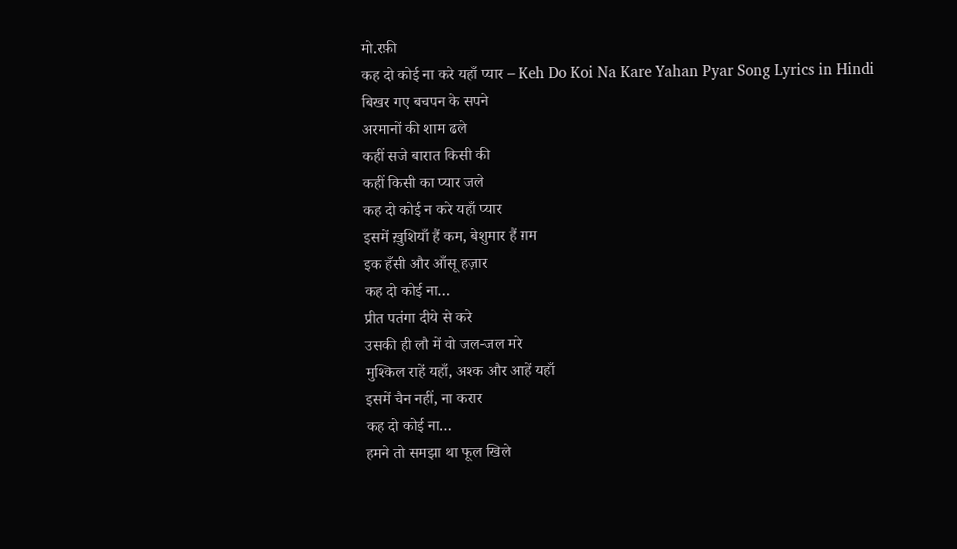मो.रफ़ी
कह दो कोई ना करे यहाँ प्यार – Keh Do Koi Na Kare Yahan Pyar Song Lyrics in Hindi
बिखर गए बचपन के सपने
अरमानों की शाम ढले
कहीं सजे बारात किसी की
कहीं किसी का प्यार जले
कह दो कोई न करे यहाँ प्यार
इसमें ख़ुशियाँ हैं कम, बेशुमार हैं ग़म
इक हँसी और आँसू हज़ार
कह दो कोई ना…
प्रीत पतंगा दीये से करे
उसकी ही लौ में वो जल-जल मरे
मुश्किल राहें यहाँ, अश्क और आहें यहाँ
इसमें चैन नहीं, ना करार
कह दो कोई ना…
हमने तो समझा था फूल खिले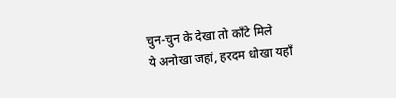चुन-चुन के देखा तो काँटे मिले
ये अनोखा जहां, हरदम धोखा यहाँ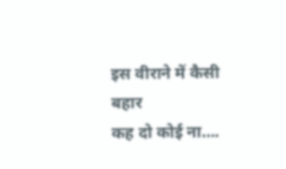इस वीराने में कैसी बहार
कह दो कोई ना….